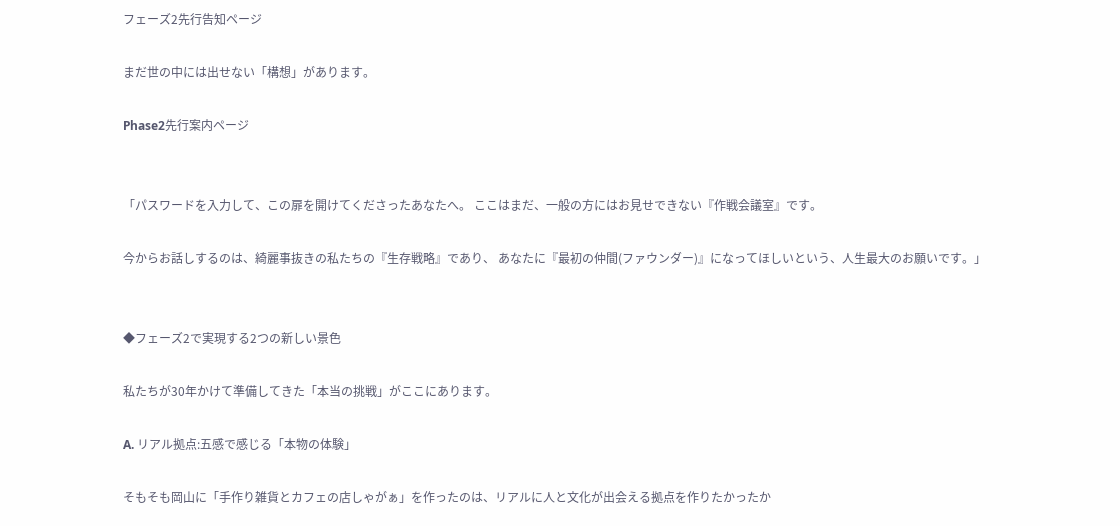フェーズ2先行告知ページ

まだ世の中には出せない「構想」があります。

Phase2先行案内ページ


「パスワードを入力して、この扉を開けてくださったあなたへ。 ここはまだ、一般の方にはお見せできない『作戦会議室』です。

今からお話しするのは、綺麗事抜きの私たちの『生存戦略』であり、 あなたに『最初の仲間(ファウンダー)』になってほしいという、人生最大のお願いです。」


◆フェーズ2で実現する2つの新しい景色

私たちが30年かけて準備してきた「本当の挑戦」がここにあります。

A. リアル拠点:五感で感じる「本物の体験」

そもそも岡山に「手作り雑貨とカフェの店しゃがぁ」を作ったのは、リアルに人と文化が出会える拠点を作りたかったか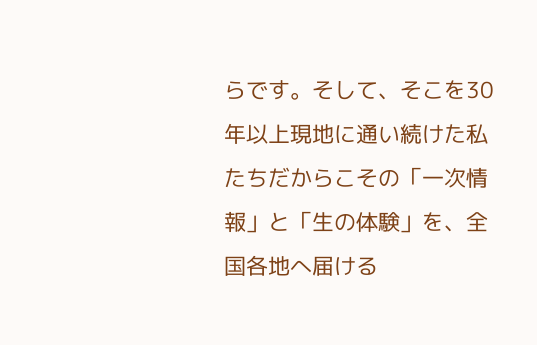らです。そして、そこを30年以上現地に通い続けた私たちだからこその「一次情報」と「生の体験」を、全国各地へ届ける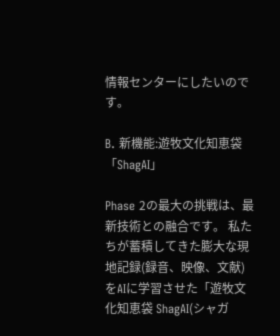情報センターにしたいのです。

B. 新機能:遊牧文化知恵袋「ShagAI」

Phase 2の最大の挑戦は、最新技術との融合です。 私たちが蓄積してきた膨大な現地記録(録音、映像、文献)をAIに学習させた「遊牧文化知恵袋 ShagAI(シャガ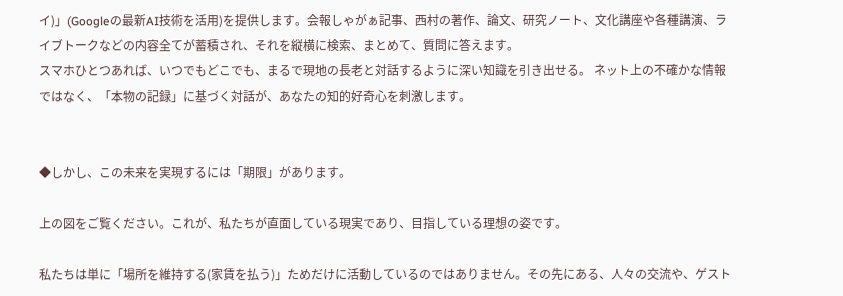イ)」(Googleの最新AI技術を活用)を提供します。会報しゃがぁ記事、西村の著作、論文、研究ノート、文化講座や各種講演、ライブトークなどの内容全てが蓄積され、それを縦横に検索、まとめて、質問に答えます。
スマホひとつあれば、いつでもどこでも、まるで現地の長老と対話するように深い知識を引き出せる。 ネット上の不確かな情報ではなく、「本物の記録」に基づく対話が、あなたの知的好奇心を刺激します。


◆しかし、この未来を実現するには「期限」があります。

上の図をご覧ください。これが、私たちが直面している現実であり、目指している理想の姿です。

私たちは単に「場所を維持する(家賃を払う)」ためだけに活動しているのではありません。その先にある、人々の交流や、ゲスト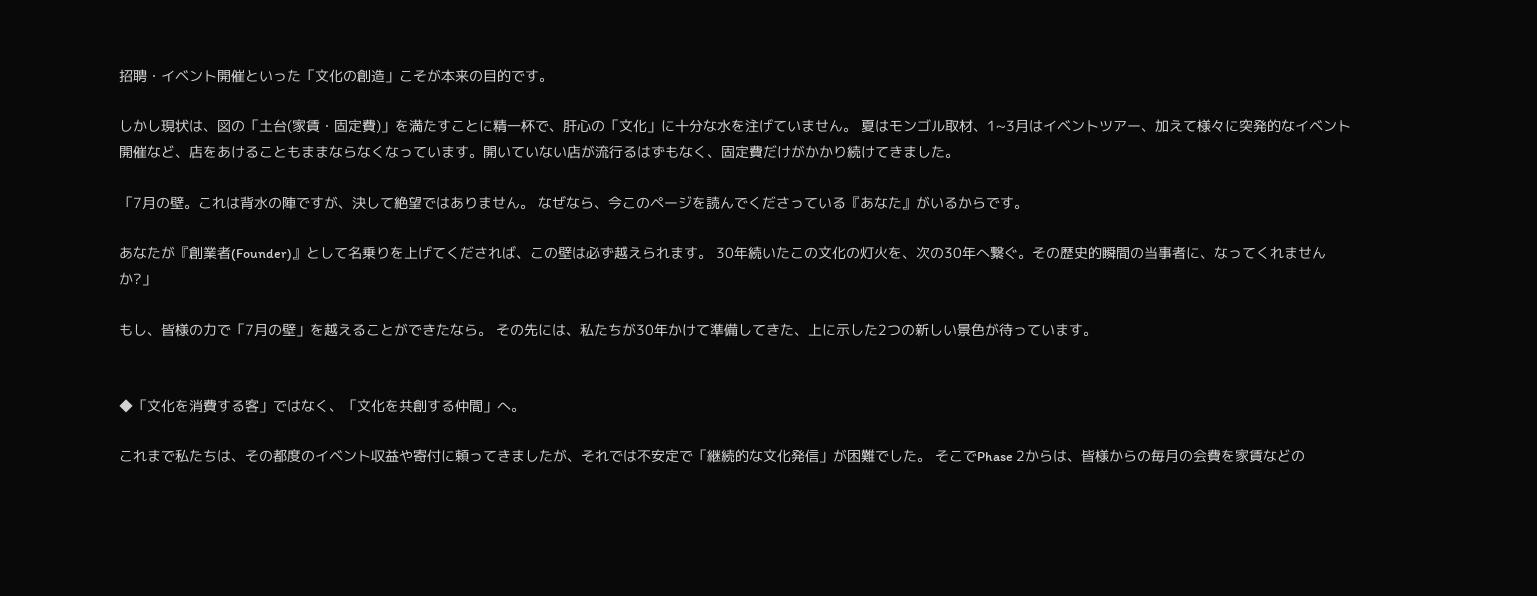招聘・イベント開催といった「文化の創造」こそが本来の目的です。

しかし現状は、図の「土台(家賃・固定費)」を満たすことに精一杯で、肝心の「文化」に十分な水を注げていません。 夏はモンゴル取材、1~3月はイベントツアー、加えて様々に突発的なイベント開催など、店をあけることもままならなくなっています。開いていない店が流行るはずもなく、固定費だけがかかり続けてきました。

「7月の壁。これは背水の陣ですが、決して絶望ではありません。 なぜなら、今このページを読んでくださっている『あなた』がいるからです。

あなたが『創業者(Founder)』として名乗りを上げてくだされば、この壁は必ず越えられます。 30年続いたこの文化の灯火を、次の30年へ繋ぐ。その歴史的瞬間の当事者に、なってくれませんか?」

もし、皆様の力で「7月の壁」を越えることができたなら。 その先には、私たちが30年かけて準備してきた、上に示した2つの新しい景色が待っています。


◆「文化を消費する客」ではなく、「文化を共創する仲間」へ。

これまで私たちは、その都度のイベント収益や寄付に頼ってきましたが、それでは不安定で「継続的な文化発信」が困難でした。 そこでPhase 2からは、皆様からの毎月の会費を家賃などの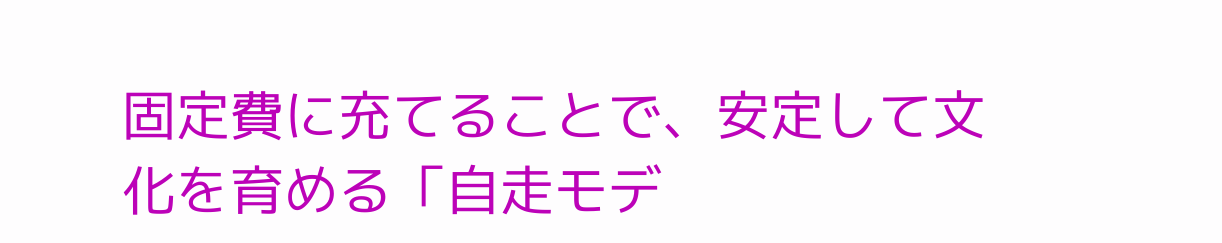固定費に充てることで、安定して文化を育める「自走モデ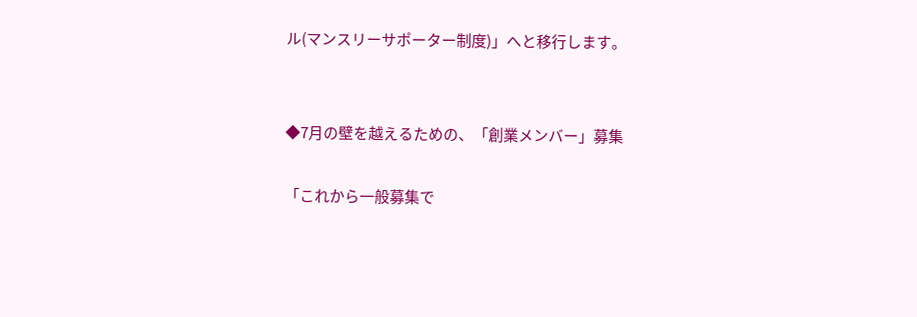ル(マンスリーサポーター制度)」へと移行します。


◆7月の壁を越えるための、「創業メンバー」募集

「これから一般募集で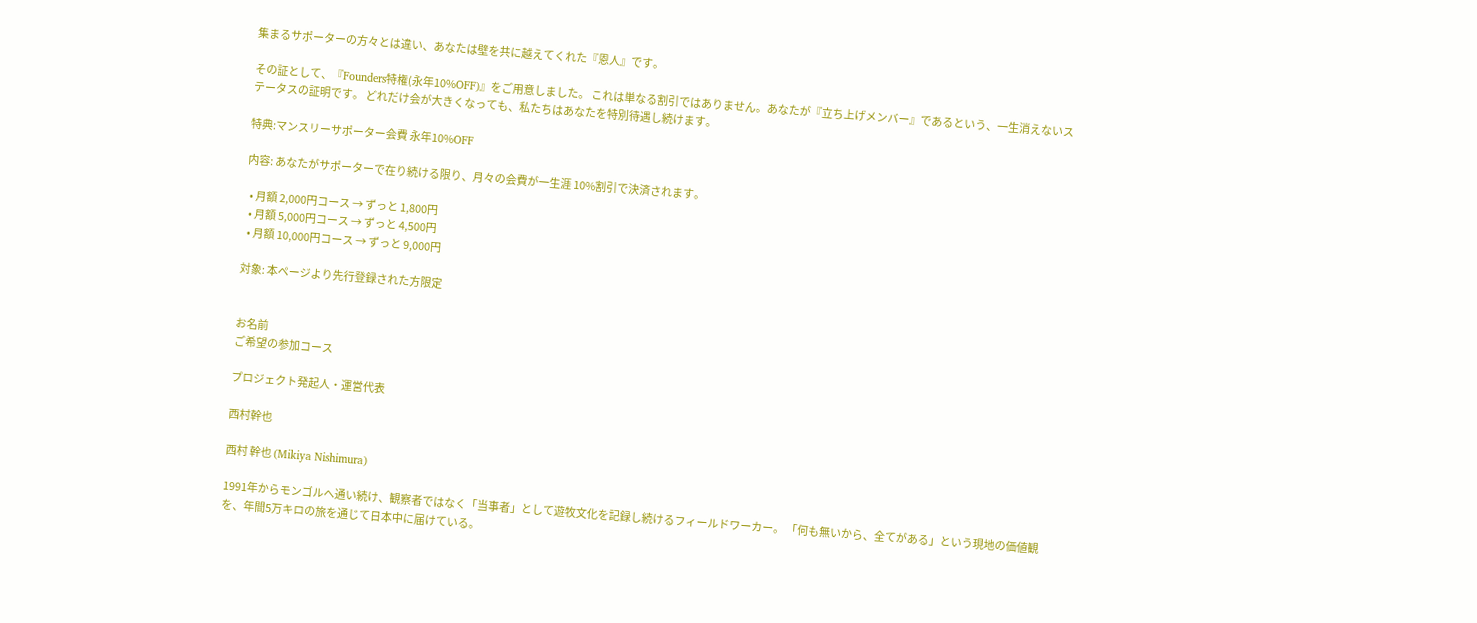集まるサポーターの方々とは違い、あなたは壁を共に越えてくれた『恩人』です。

その証として、『Founders特権(永年10%OFF)』をご用意しました。 これは単なる割引ではありません。あなたが『立ち上げメンバー』であるという、一生消えないステータスの証明です。 どれだけ会が大きくなっても、私たちはあなたを特別待遇し続けます。

特典:マンスリーサポーター会費 永年10%OFF

内容: あなたがサポーターで在り続ける限り、月々の会費が一生涯 10%割引で決済されます。

  • 月額 2,000円コース → ずっと 1,800円
  • 月額 5,000円コース → ずっと 4,500円
  • 月額 10,000円コース → ずっと 9,000円

対象: 本ページより先行登録された方限定


お名前
ご希望の参加コース

プロジェクト発起人・運営代表

西村幹也

西村 幹也 (Mikiya Nishimura)

1991年からモンゴルへ通い続け、観察者ではなく「当事者」として遊牧文化を記録し続けるフィールドワーカー。 「何も無いから、全てがある」という現地の価値観を、年間5万キロの旅を通じて日本中に届けている。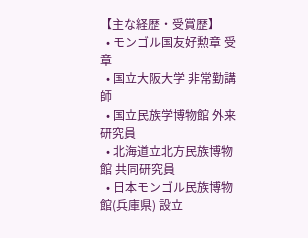【主な経歴・受賞歴】
  • モンゴル国友好勲章 受章
  • 国立大阪大学 非常勤講師
  • 国立民族学博物館 外来研究員
  • 北海道立北方民族博物館 共同研究員
  • 日本モンゴル民族博物館(兵庫県) 設立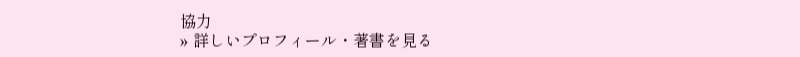協力
» 詳しいプロフィール・著書を見る